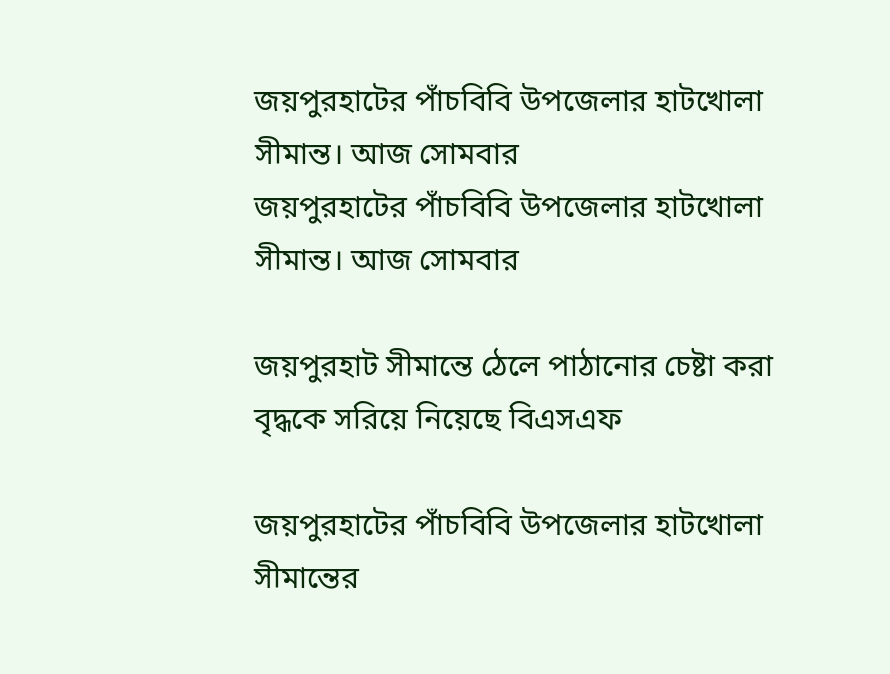জয়পুরহাটের পাঁচবিবি উপজেলার হাটখোলা সীমান্ত। আজ সোমবার
জয়পুরহাটের পাঁচবিবি উপজেলার হাটখোলা সীমান্ত। আজ সোমবার

জয়পুরহাট সীমান্তে ঠেলে পাঠানোর চেষ্টা করা বৃদ্ধকে সরিয়ে নিয়েছে বিএসএফ

জয়পুরহাটের পাঁচবিবি উপজেলার হাটখোলা সীমান্তের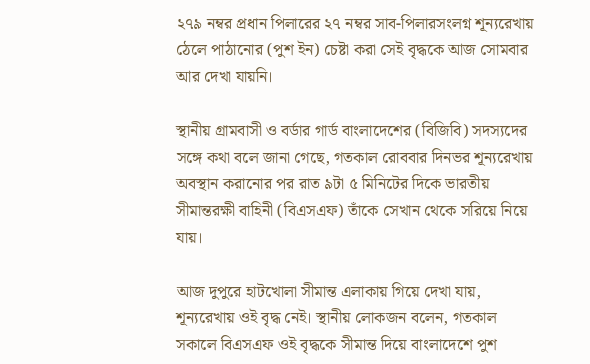২৭৯ নম্বর প্রধান পিলারের ২৭ নম্বর সাব-পিলারসংলগ্ন শূন্যরেখায় ঠেলে পাঠানোর (পুশ ইন) চেষ্টা করা সেই বৃদ্ধকে আজ সোমবার আর দেখা যায়নি।

স্থানীয় গ্রামবাসী ও বর্ডার গার্ড বাংলাদেশের (বিজিবি) সদস্যদের সঙ্গে কথা বলে জানা গেছে, গতকাল রোববার দিনভর শূন্যরেখায় অবস্থান করানোর পর রাত ৯টা ৫ মিনিটের দিকে ভারতীয় সীমান্তরক্ষী বাহিনী (বিএসএফ) তাঁকে সেখান থেকে সরিয়ে নিয়ে যায়।

আজ দুপুরে হাটখোলা সীমান্ত এলাকায় গিয়ে দেখা যায়, শূন্যরেখায় ওই বৃদ্ধ নেই। স্থানীয় লোকজন বলেন, গতকাল সকালে বিএসএফ ওই বৃদ্ধকে সীমান্ত দিয়ে বাংলাদেশে পুশ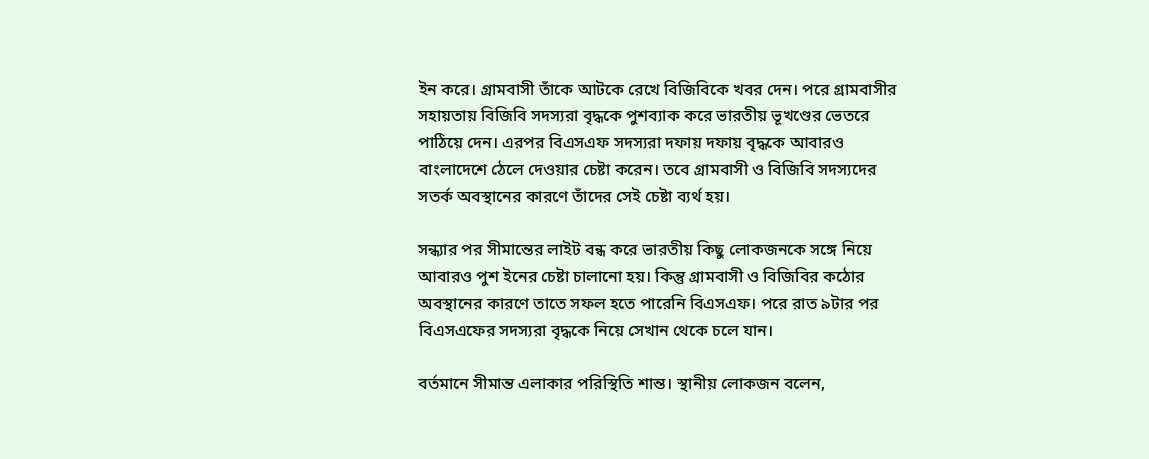ইন করে। গ্রামবাসী তাঁকে আটকে রেখে বিজিবিকে খবর দেন। পরে গ্রামবাসীর সহায়তায় বিজিবি সদস্যরা বৃদ্ধকে পুশব্যাক করে ভারতীয় ভূখণ্ডের ভেতরে পাঠিয়ে দেন। এরপর বিএসএফ সদস্যরা দফায় দফায় বৃদ্ধকে আবারও বাংলাদেশে ঠেলে দেওয়ার চেষ্টা করেন। তবে গ্রামবাসী ও বিজিবি সদস্যদের সতর্ক অবস্থানের কারণে তাঁদের সেই চেষ্টা ব্যর্থ হয়।

সন্ধ্যার পর সীমান্তের লাইট বন্ধ করে ভারতীয় কিছু লোকজনকে সঙ্গে নিয়ে আবারও পুশ ইনের চেষ্টা চালানো হয়। কিন্তু গ্রামবাসী ও বিজিবির কঠোর অবস্থানের কারণে তাতে সফল হতে পারেনি বিএসএফ। পরে রাত ৯টার পর বিএসএফের সদস্যরা বৃদ্ধকে নিয়ে সেখান থেকে চলে যান।

বর্তমানে সীমান্ত এলাকার পরিস্থিতি শান্ত। স্থানীয় লোকজন বলেন,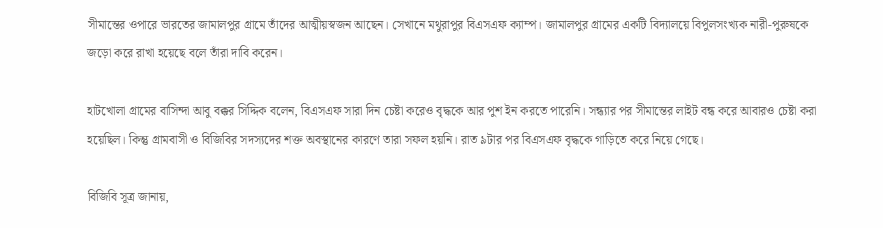সীমান্তের ওপারে ভারতের জামালপুর গ্রামে তাঁদের আত্মীয়স্বজন আছেন। সেখানে মথুরাপুর বিএসএফ ক্যাম্প। জামালপুর গ্রামের একটি বিদ্যালয়ে বিপুলসংখ্যক নারী-পুরুষকে জড়ো করে রাখা হয়েছে বলে তাঁরা দাবি করেন।

হাটখোলা গ্রামের বাসিন্দা আবু বক্কর সিদ্দিক বলেন, বিএসএফ সারা দিন চেষ্টা করেও বৃদ্ধকে আর পুশ ইন করতে পারেনি। সন্ধ্যার পর সীমান্তের লাইট বন্ধ করে আবারও চেষ্টা করা হয়েছিল। কিন্তু গ্রামবাসী ও বিজিবির সদস্যদের শক্ত অবস্থানের কারণে তারা সফল হয়নি। রাত ৯টার পর বিএসএফ বৃদ্ধকে গাড়িতে করে নিয়ে গেছে।

বিজিবি সূত্র জানায়,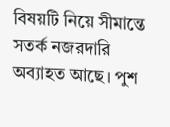বিষয়টি নিয়ে সীমান্তে সতর্ক নজরদারি অব্যাহত আছে। পুশ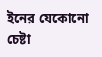ইনের যেকোনো চেষ্টা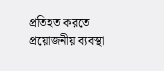প্রতিহত করতে প্রয়োজনীয় ব্যবস্থা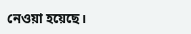নেওয়া হয়েছে।